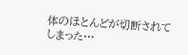体のほとんどが切断されてしまった…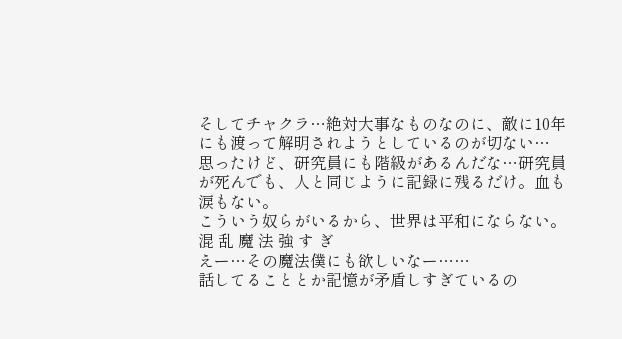そしてチャクラ…絶対大事なものなのに、敵に10年にも渡って解明されようとしているのが切ない…
思ったけど、研究員にも階級があるんだな…研究員が死んでも、人と同じように記録に残るだけ。血も涙もない。
こういう奴らがいるから、世界は平和にならない。
混 乱 魔 法 強 す ぎ
えー…その魔法僕にも欲しいなー……
話してることとか記憶が矛盾しすぎているの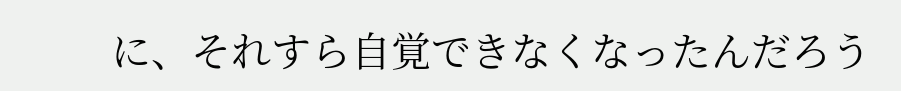に、それすら自覚できなくなったんだろう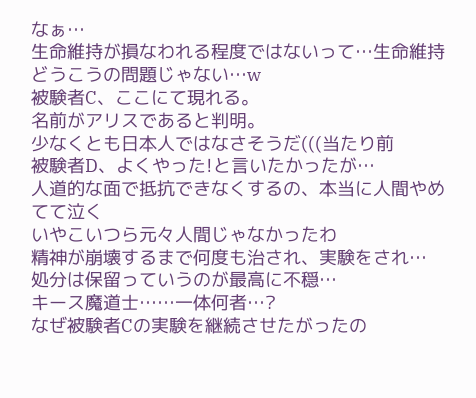なぁ…
生命維持が損なわれる程度ではないって…生命維持どうこうの問題じゃない…w
被験者C、ここにて現れる。
名前がアリスであると判明。
少なくとも日本人ではなさそうだ(((当たり前
被験者D、よくやった!と言いたかったが…
人道的な面で抵抗できなくするの、本当に人間やめてて泣く
いやこいつら元々人間じゃなかったわ
精神が崩壊するまで何度も治され、実験をされ…
処分は保留っていうのが最高に不穏…
キース魔道士……一体何者…?
なぜ被験者Cの実験を継続させたがったの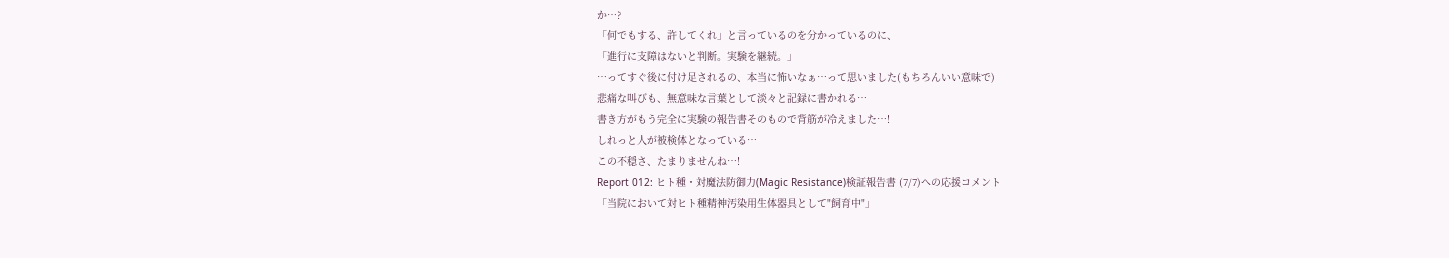か…?
「何でもする、許してくれ」と言っているのを分かっているのに、
「進行に支障はないと判断。実験を継続。」
…ってすぐ後に付け足されるの、本当に怖いなぁ…って思いました(もちろんいい意味で)
悲痛な叫びも、無意味な言葉として淡々と記録に書かれる…
書き方がもう完全に実験の報告書そのもので背筋が冷えました…!
しれっと人が被検体となっている…
この不穏さ、たまりませんね…!
Report 012: ヒト種・対魔法防御力(Magic Resistance)検証報告書 (7/7)への応援コメント
「当院において対ヒト種精神汚染用生体器具として"飼育中"」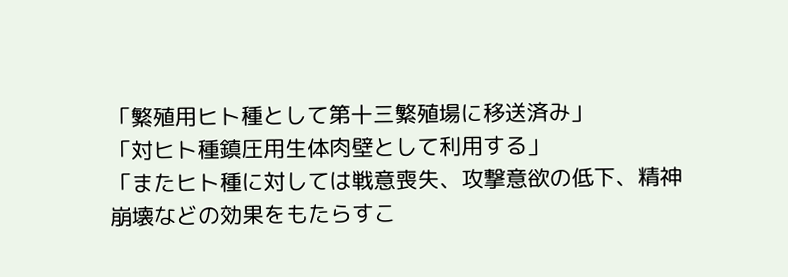「繁殖用ヒト種として第十三繁殖場に移送済み」
「対ヒト種鎮圧用生体肉壁として利用する」
「またヒト種に対しては戦意喪失、攻撃意欲の低下、精神崩壊などの効果をもたらすこ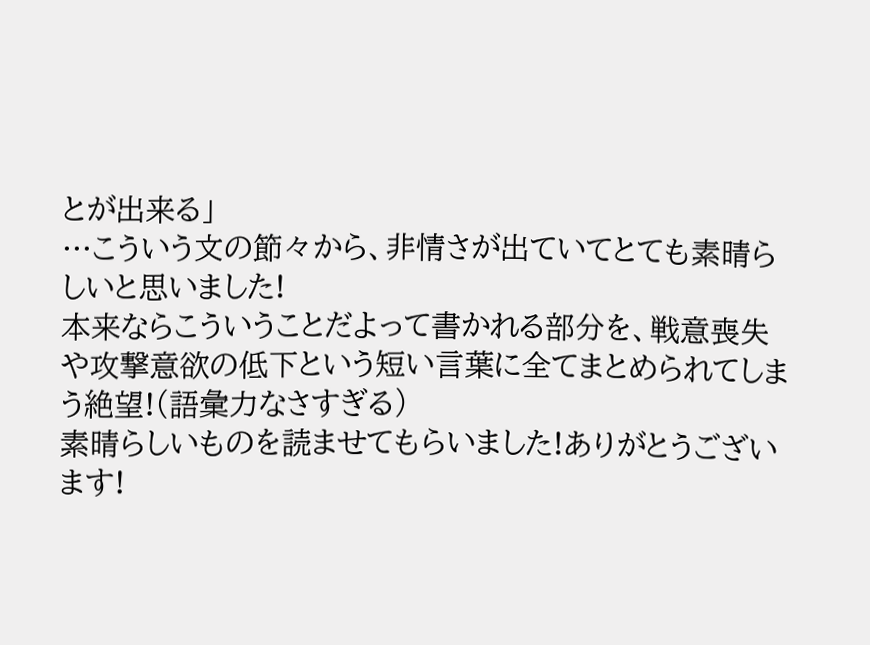とが出来る」
…こういう文の節々から、非情さが出ていてとても素晴らしいと思いました!
本来ならこういうことだよって書かれる部分を、戦意喪失や攻撃意欲の低下という短い言葉に全てまとめられてしまう絶望!(語彙力なさすぎる)
素晴らしいものを読ませてもらいました!ありがとうございます!